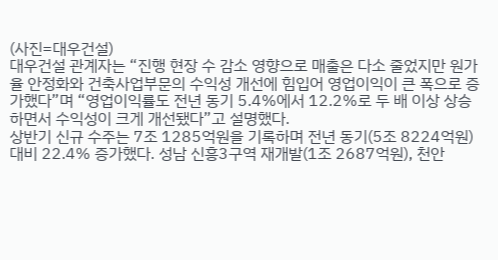(사진=대우건설)
대우건설 관계자는 “진행 현장 수 감소 영향으로 매출은 다소 줄었지만 원가율 안정화와 건축사업부문의 수익성 개선에 힘입어 영업이익이 큰 폭으로 증가했다”며 “영업이익률도 전년 동기 5.4%에서 12.2%로 두 배 이상 상승하면서 수익성이 크게 개선됐다”고 설명했다.
상반기 신규 수주는 7조 1285억원을 기록하며 전년 동기(5조 8224억원) 대비 22.4% 증가했다. 성남 신흥3구역 재개발(1조 2687억원), 천안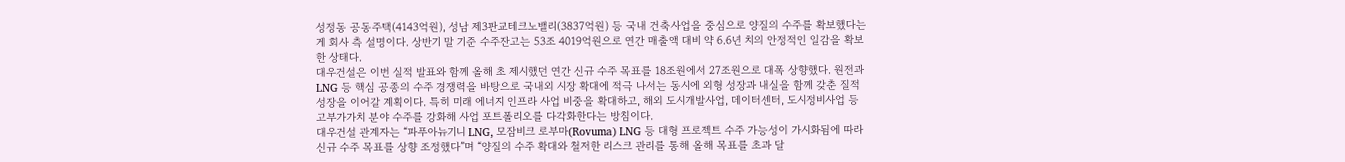성정동 공동주택(4143억원), 성남 제3판교테크노밸리(3837억원) 등 국내 건축사업을 중심으로 양질의 수주를 확보했다는 게 회사 측 설명이다. 상반기 말 기준 수주잔고는 53조 4019억원으로 연간 매출액 대비 약 6.6년 치의 안정적인 일감을 확보한 상태다.
대우건설은 이번 실적 발표와 함께 올해 초 제시했던 연간 신규 수주 목표를 18조원에서 27조원으로 대폭 상향했다. 원전과 LNG 등 핵심 공종의 수주 경쟁력을 바탕으로 국내외 시장 확대에 적극 나서는 동시에 외형 성장과 내실을 함께 갖춘 질적 성장을 이어갈 계획이다. 특히 미래 에너지 인프라 사업 비중을 확대하고, 해외 도시개발사업, 데이터센터, 도시정비사업 등 고부가가치 분야 수주를 강화해 사업 포트폴리오를 다각화한다는 방침이다.
대우건설 관계자는 “파푸아뉴기니 LNG, 모잠비크 로부마(Rovuma) LNG 등 대형 프로젝트 수주 가능성이 가시화됨에 따라 신규 수주 목표를 상향 조정했다”며 “양질의 수주 확대와 철저한 리스크 관리를 통해 올해 목표를 초과 달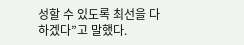성할 수 있도록 최선을 다하겠다”고 말했다.